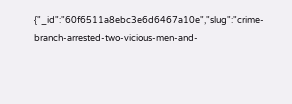{"_id":"60f6511a8ebc3e6d6467a10e","slug":"crime-branch-arrested-two-vicious-men-and-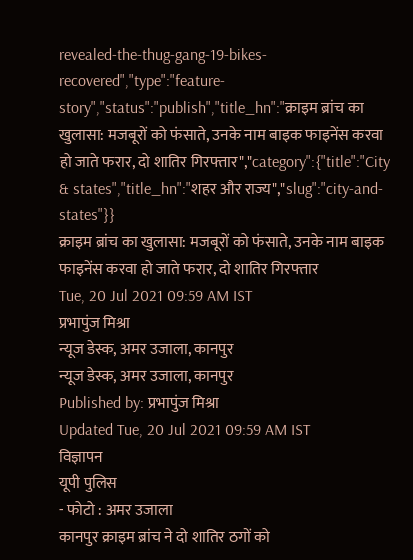revealed-the-thug-gang-19-bikes-recovered","type":"feature-story","status":"publish","title_hn":"क्राइम ब्रांच का खुलासा: मजबूरों को फंसाते, उनके नाम बाइक फाइनेंस करवा हो जाते फरार, दो शातिर गिरफ्तार","category":{"title":"City & states","title_hn":"शहर और राज्य","slug":"city-and-states"}}
क्राइम ब्रांच का खुलासा: मजबूरों को फंसाते, उनके नाम बाइक फाइनेंस करवा हो जाते फरार, दो शातिर गिरफ्तार
Tue, 20 Jul 2021 09:59 AM IST
प्रभापुंज मिश्रा
न्यूज डेस्क, अमर उजाला, कानपुर
न्यूज डेस्क, अमर उजाला, कानपुर
Published by: प्रभापुंज मिश्रा
Updated Tue, 20 Jul 2021 09:59 AM IST
विज्ञापन
यूपी पुलिस
- फोटो : अमर उजाला
कानपुर क्राइम ब्रांच ने दो शातिर ठगों को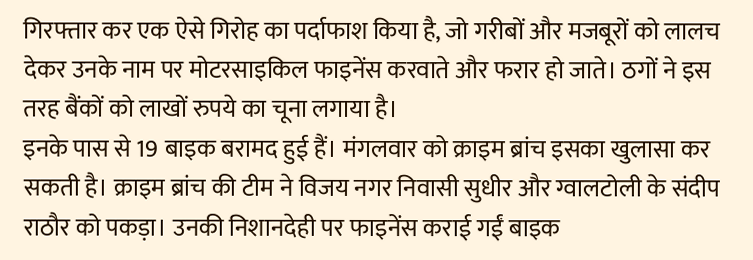गिरफ्तार कर एक ऐसे गिरोह का पर्दाफाश किया है, जो गरीबों और मजबूरों को लालच देकर उनके नाम पर मोटरसाइकिल फाइनेंस करवाते और फरार हो जाते। ठगों ने इस तरह बैंकों को लाखों रुपये का चूना लगाया है।
इनके पास से 19 बाइक बरामद हुई हैं। मंगलवार को क्राइम ब्रांच इसका खुलासा कर सकती है। क्राइम ब्रांच की टीम ने विजय नगर निवासी सुधीर और ग्वालटोली के संदीप राठौर को पकड़ा। उनकी निशानदेही पर फाइनेंस कराई गईं बाइक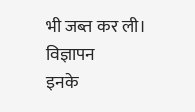भी जब्त कर ली।
विज्ञापन
इनके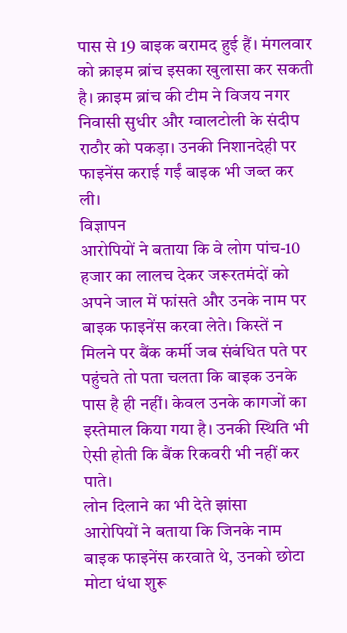पास से 19 बाइक बरामद हुई हैं। मंगलवार को क्राइम ब्रांच इसका खुलासा कर सकती है। क्राइम ब्रांच की टीम ने विजय नगर निवासी सुधीर और ग्वालटोली के संदीप राठौर को पकड़ा। उनकी निशानदेही पर फाइनेंस कराई गईं बाइक भी जब्त कर ली।
विज्ञापन
आरोपियों ने बताया कि वे लोग पांच-10 हजार का लालच देकर जरूरतमंदों को अपने जाल में फांसते और उनके नाम पर बाइक फाइनेंस करवा लेते। किस्तें न मिलने पर बैंक कर्मी जब संबंधित पते पर पहुंचते तो पता चलता कि बाइक उनके पास है ही नहीं। केवल उनके कागजों का इस्तेमाल किया गया है। उनकी स्थिति भी ऐसी होती कि बैंक रिकवरी भी नहीं कर पाते।
लोन दिलाने का भी देते झांसा
आरोपियों ने बताया कि जिनके नाम बाइक फाइनेंस करवाते थे, उनको छोटा मोटा धंधा शुरू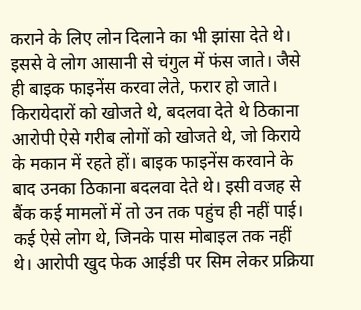कराने के लिए लोन दिलाने का भी झांसा देते थे। इससे वे लोग आसानी से चंगुल में फंस जाते। जैसे ही बाइक फाइनेंस करवा लेते, फरार हो जाते।
किरायेदारों को खोजते थे, बदलवा देते थे ठिकाना
आरोपी ऐसे गरीब लोगों को खोजते थे, जो किराये के मकान में रहते हों। बाइक फाइनेंस करवाने के बाद उनका ठिकाना बदलवा देते थे। इसी वजह से बैंक कई मामलों में तो उन तक पहुंच ही नहीं पाई। कई ऐसे लोग थे, जिनके पास मोबाइल तक नहीं थे। आरोपी खुद फेक आईडी पर सिम लेकर प्रक्रिया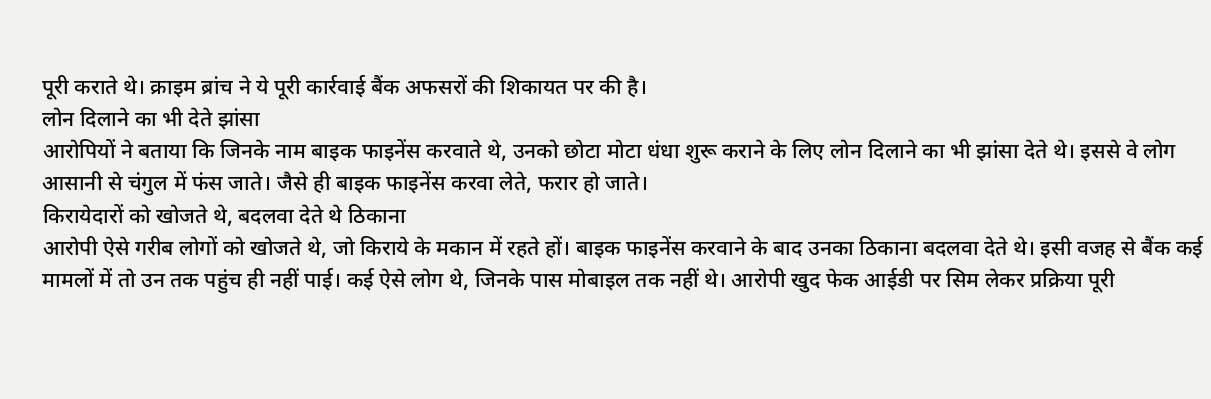पूरी कराते थे। क्राइम ब्रांच ने ये पूरी कार्रवाई बैंक अफसरों की शिकायत पर की है।
लोन दिलाने का भी देते झांसा
आरोपियों ने बताया कि जिनके नाम बाइक फाइनेंस करवाते थे, उनको छोटा मोटा धंधा शुरू कराने के लिए लोन दिलाने का भी झांसा देते थे। इससे वे लोग आसानी से चंगुल में फंस जाते। जैसे ही बाइक फाइनेंस करवा लेते, फरार हो जाते।
किरायेदारों को खोजते थे, बदलवा देते थे ठिकाना
आरोपी ऐसे गरीब लोगों को खोजते थे, जो किराये के मकान में रहते हों। बाइक फाइनेंस करवाने के बाद उनका ठिकाना बदलवा देते थे। इसी वजह से बैंक कई मामलों में तो उन तक पहुंच ही नहीं पाई। कई ऐसे लोग थे, जिनके पास मोबाइल तक नहीं थे। आरोपी खुद फेक आईडी पर सिम लेकर प्रक्रिया पूरी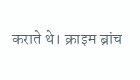कराते थे। क्राइम ब्रांच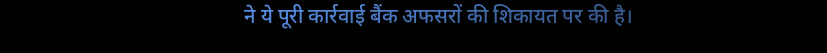ने ये पूरी कार्रवाई बैंक अफसरों की शिकायत पर की है।